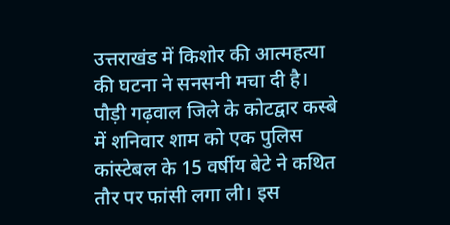उत्तराखंड में किशोर की आत्महत्या की घटना ने सनसनी मचा दी है। पौड़ी गढ़वाल जिले के कोटद्वार कस्बे में शनिवार शाम को एक पुलिस कांस्टेबल के 15 वर्षीय बेटे ने कथित तौर पर फांसी लगा ली। इस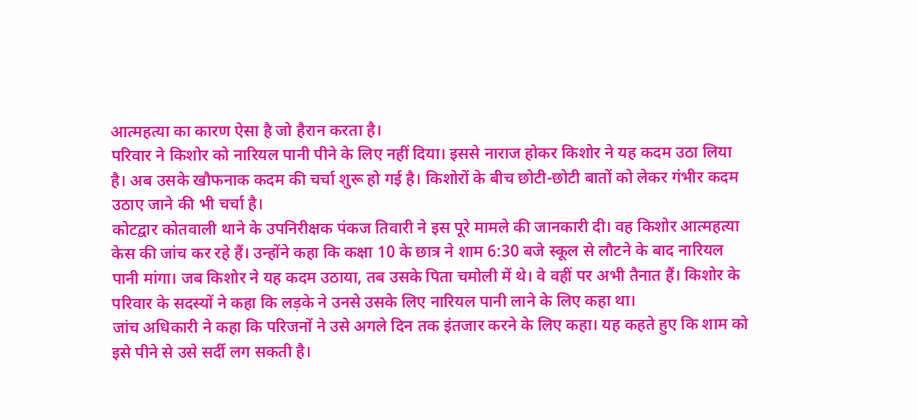आत्महत्या का कारण ऐसा है जो हैरान करता है।
परिवार ने किशोर को नारियल पानी पीने के लिए नहीं दिया। इससे नाराज होकर किशोर ने यह कदम उठा लिया है। अब उसके खौफनाक कदम की चर्चा शुरू हो गई है। किशोरों के बीच छोटी-छोटी बातों को लेकर गंभीर कदम उठाए जाने की भी चर्चा है।
कोटद्वार कोतवाली थाने के उपनिरीक्षक पंकज तिवारी ने इस पूरे मामले की जानकारी दी। वह किशोर आत्महत्या केस की जांच कर रहे हैं। उन्होंने कहा कि कक्षा 10 के छात्र ने शाम 6:30 बजे स्कूल से लौटने के बाद नारियल पानी मांगा। जब किशोर ने यह कदम उठाया, तब उसके पिता चमोली में थे। वे वहीं पर अभी तैनात हैं। किशोर के परिवार के सदस्यों ने कहा कि लड़के ने उनसे उसके लिए नारियल पानी लाने के लिए कहा था।
जांच अधिकारी ने कहा कि परिजनों ने उसे अगले दिन तक इंतजार करने के लिए कहा। यह कहते हुए कि शाम को इसे पीने से उसे सर्दी लग सकती है।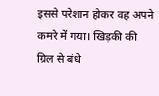इससे परेशान होकर वह अपने कमरे में गया। खिड़की की ग्रिल से बंधे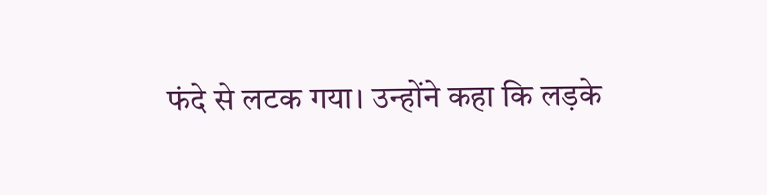फंदे से लटक गया। उन्होंने कहा कि लड़के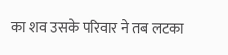का शव उसके परिवार ने तब लटका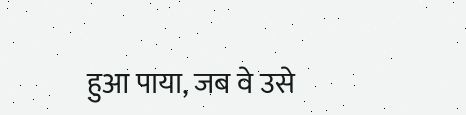हुआ पाया, जब वे उसे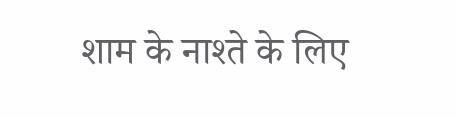शाम के नाश्ते के लिए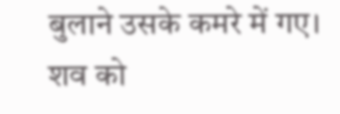बुलाने उसके कमरे में गए। शव को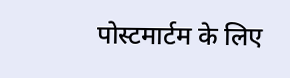पोस्टमार्टम के लिए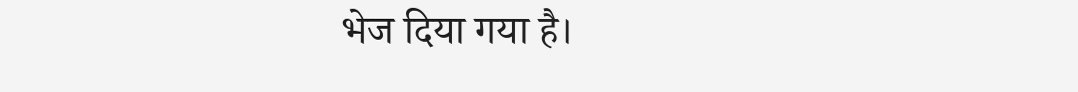भेज दिया गया है।